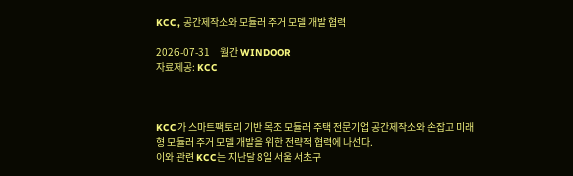KCC, 공간제작소와 모듈러 주거 모델 개발 협력

2026-07-31     월간 WINDOOR
자료제공: KCC



KCC가 스마트팩토리 기반 목조 모듈러 주택 전문기업 공간제작소와 손잡고 미래형 모듈러 주거 모델 개발을 위한 전략적 협력에 나선다.
이와 관련 KCC는 지난달 8일 서울 서초구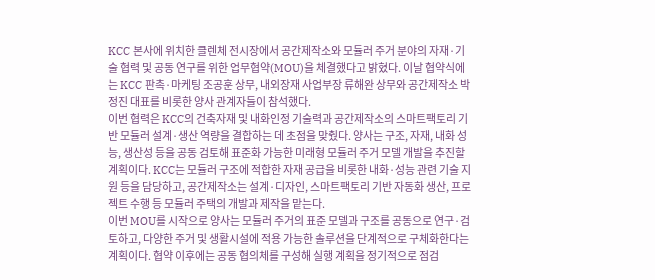KCC 본사에 위치한 클렌체 전시장에서 공간제작소와 모듈러 주거 분야의 자재·기술 협력 및 공동 연구를 위한 업무협약(MOU)을 체결했다고 밝혔다. 이날 협약식에는 KCC 판촉·마케팅 조공훈 상무, 내외장재 사업부장 류해완 상무와 공간제작소 박정진 대표를 비롯한 양사 관계자들이 참석했다.
이번 협력은 KCC의 건축자재 및 내화인정 기술력과 공간제작소의 스마트팩토리 기반 모듈러 설계·생산 역량을 결합하는 데 초점을 맞췄다. 양사는 구조, 자재, 내화 성능, 생산성 등을 공동 검토해 표준화 가능한 미래형 모듈러 주거 모델 개발을 추진할 계획이다. KCC는 모듈러 구조에 적합한 자재 공급을 비롯한 내화·성능 관련 기술 지원 등을 담당하고, 공간제작소는 설계·디자인, 스마트팩토리 기반 자동화 생산, 프로젝트 수행 등 모듈러 주택의 개발과 제작을 맡는다.
이번 MOU를 시작으로 양사는 모듈러 주거의 표준 모델과 구조를 공동으로 연구·검토하고, 다양한 주거 및 생활시설에 적용 가능한 솔루션을 단계적으로 구체화한다는 계획이다. 협약 이후에는 공동 협의체를 구성해 실행 계획을 정기적으로 점검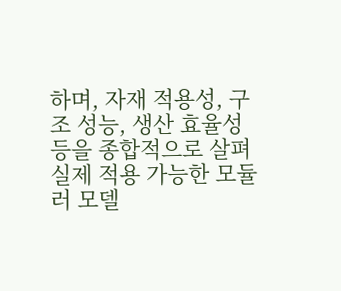하며, 자재 적용성, 구조 성능, 생산 효율성 등을 종합적으로 살펴 실제 적용 가능한 모듈러 모델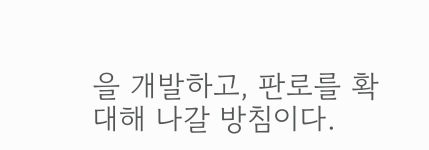을 개발하고, 판로를 확대해 나갈 방침이다.